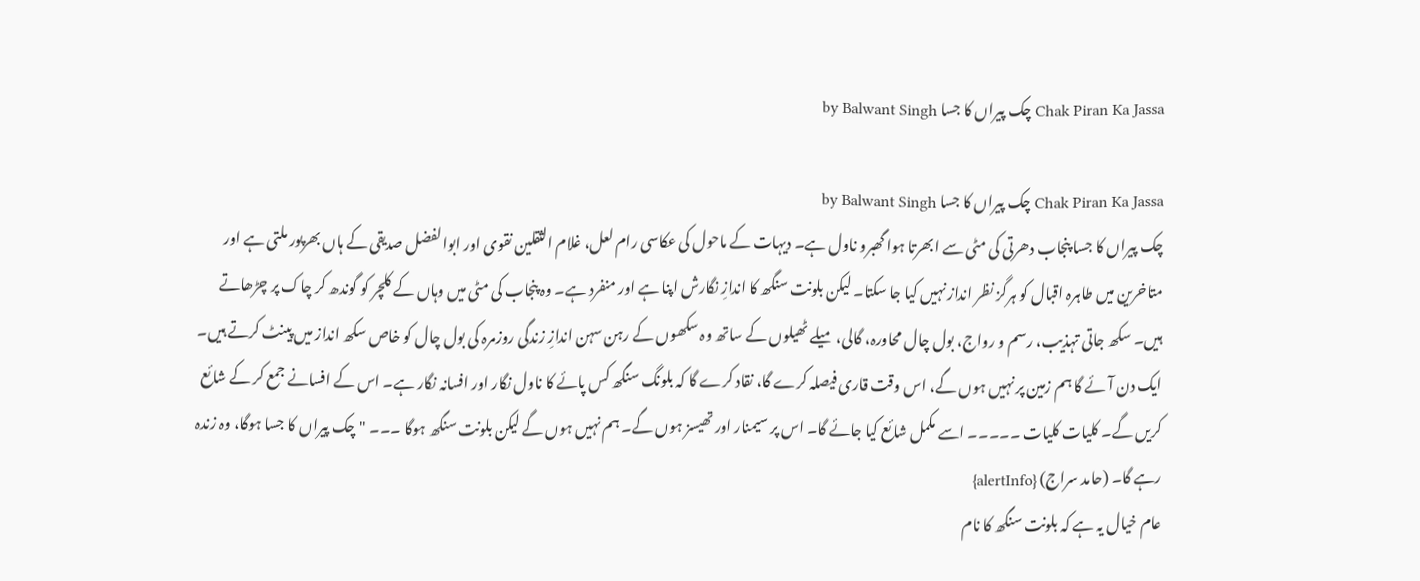Chak Piran Ka Jassa چک پیراں کا جسا by Balwant Singh

Chak Piran Ka Jassa چک پیراں کا جسا by Balwant Singh
چک پیراں کا جسا پنجاب دھرتی کی مٹی سے ابھرتا ہوا گھبرو ناول ہے۔ دیہات کے ماحول کی عکاسی رام لعل، غلام الثقلین نقوی اور ابوالفضل صدیقی کے ہاں بھرپور ملتی ہے اور متاخرین میں طاہرہ اقبال کو ہرگز نظر انداز نہیں کیا جا سکتا۔ لیکن بلونت سنگھ کا اندازِ نگارش اپنا ہے اور منفرد ہے۔ وہ پنجاب کی مٹی میں وہاں کے کلچر کو گوندھ کر چاک پر چڑھاتے ہیں۔ سکھ جاتی تہذیب، رسم و رواج، بول چال محاورہ، گالی، میلے ٹھیلوں کے ساتھ وہ سکھوں کے رہن سہن اندازِ زندگی روزمرہ کی بول چال کو خاص سکھ انداز میں پینٹ کرتے ہیں۔
ایک دن آئے گا ہم زمین پر نہیں ہوں گے، اس وقت قاری فیصلہ کرے گا، نقاد کرے گا کہ بلونگ سنگھ کس پائے کا ناول نگار اور افسانہ نگار ہے۔ اس کے افسانے جمع کر کے شائع کریں گے۔ کلیات کلیات ۔۔۔۔۔ اسے مکمل شائع کیا جائے گا۔ اس پر سیمنار اور تھیسز ہوں گے۔ ہم نہیں ہوں گے لیکن بلونت سنگھ ہوگا ۔۔۔ "چک پیراں کا جسا ہوگا، وہ زندہ رہے گا۔ (حامد سراج) {alertInfo}
عام خیال یہ ہے کہ بلونت سنگھ کا نام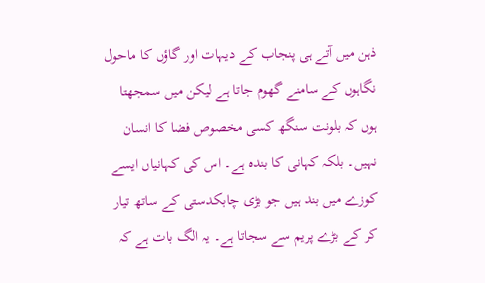ذہن میں آتے ہی پنجاب کے دیہات اور گاؤں کا ماحول نگاہوں کے سامنے گھوم جاتا ہے لیکن میں سمجھتا ہوں کہ بلونت سنگھ کسی مخصوص فضا کا انسان نہیں۔ بلکہ کہانی کا بندہ ہے۔ اس کی کہانیاں ایسے کوزے میں بند ہیں جو بڑی چابکدستی کے ساتھ تیار کر کے بڑے پریم سے سجاتا ہے۔ یہ الگ بات ہے کہ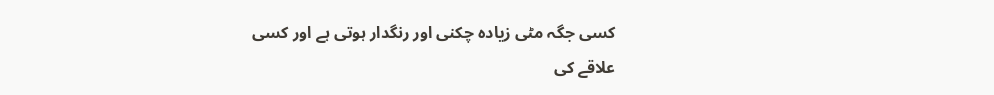کسی جگہ مٹی زیادہ چکنی اور رنگدار ہوتی ہے اور کسی علاقے کی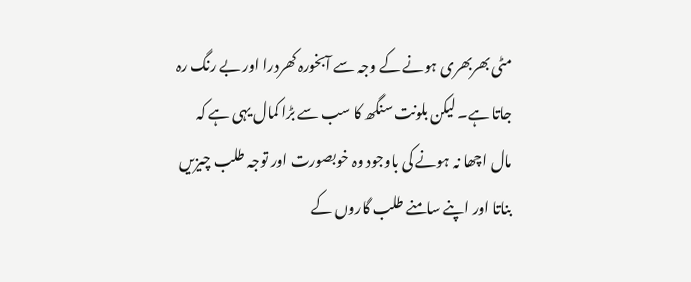مٹی بھربھری ہونے کے وجہ سے آبخورہ کھردرا اور بے رنگ رہ جاتا ہے۔ لیکن بلونت سنگھ کا سب سے بڑا کمال یہی ہے کہ مال اچھا نہ ہونے کی باوجود وہ خوبصورت اور توجہ طلب چیزیں بناتا اور اپنے سامنے طلب گاروں کے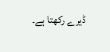ڈیرے رکھتا ہے۔